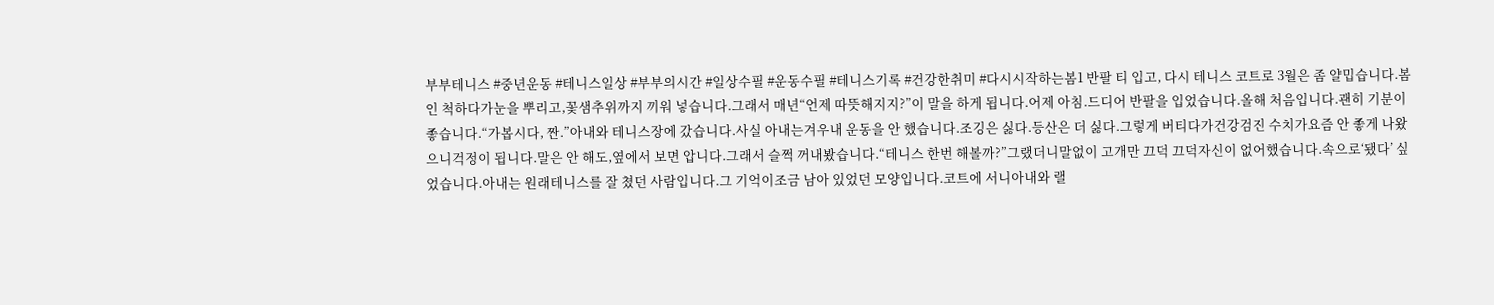부부테니스 #중년운동 #테니스일상 #부부의시간 #일상수필 #운동수필 #테니스기록 #건강한취미 #다시시작하는봄1 반팔 티 입고, 다시 테니스 코트로 3월은 좀 얄밉습니다.봄인 척하다가눈을 뿌리고,꽃샘추위까지 끼워 넣습니다.그래서 매년“언제 따뜻해지지?”이 말을 하게 됩니다.어제 아침.드디어 반팔을 입었습니다.올해 처음입니다.괜히 기분이 좋습니다.“가봅시다, 짠.”아내와 테니스장에 갔습니다.사실 아내는겨우내 운동을 안 했습니다.조깅은 싫다.등산은 더 싫다.그렇게 버티다가건강검진 수치가요즘 안 좋게 나왔으니걱정이 됩니다.말은 안 해도,옆에서 보면 압니다.그래서 슬쩍 꺼내봤습니다.“테니스 한번 해볼까?”그랬더니말없이 고개만 끄덕 끄덕자신이 없어했습니다.속으로‘됐다’ 싶었습니다.아내는 원래테니스를 잘 쳤던 사람입니다.그 기억이조금 남아 있었던 모양입니다.코트에 서니아내와 랠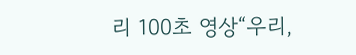리 100초 영상“우리,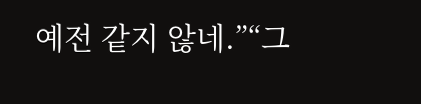예전 같지 않네.”“그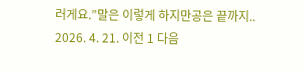러게요.”말은 이렇게 하지만공은 끝까지.. 2026. 4. 21. 이전 1 다음